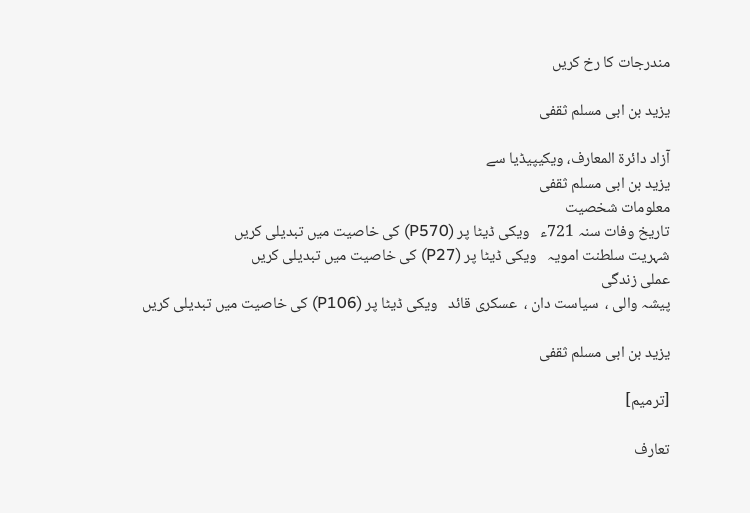مندرجات کا رخ کریں

یزید بن ابی مسلم ثقفی

آزاد دائرۃ المعارف، ویکیپیڈیا سے
یزید بن ابی مسلم ثقفی
معلومات شخصیت
تاریخ وفات سنہ 721ء   ویکی ڈیٹا پر (P570) کی خاصیت میں تبدیلی کریں
شہریت سلطنت امویہ   ویکی ڈیٹا پر (P27) کی خاصیت میں تبدیلی کریں
عملی زندگی
پیشہ والی ،  سیاست دان ،  عسکری قائد   ویکی ڈیٹا پر (P106) کی خاصیت میں تبدیلی کریں

یزید بن ابی مسلم ثقفی

[ترمیم]

تعارف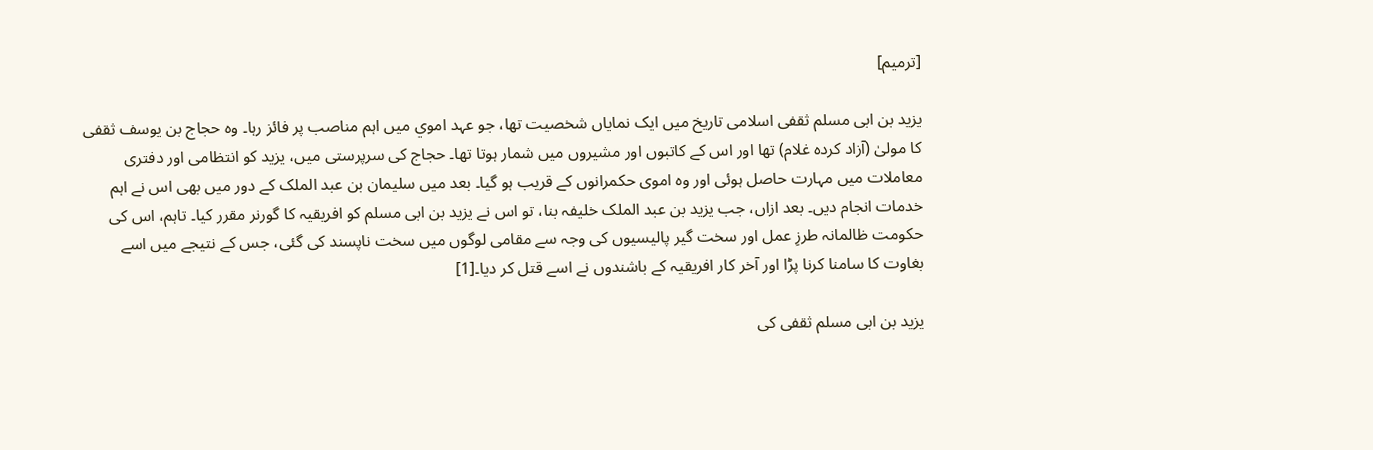[ترمیم]

یزید بن ابی مسلم ثقفی اسلامی تاریخ میں ایک نمایاں شخصیت تھا، جو عہد اموي میں اہم مناصب پر فائز رہا۔ وہ حجاج بن یوسف ثقفی کا مولیٰ (آزاد کردہ غلام) تھا اور اس کے کاتبوں اور مشیروں میں شمار ہوتا تھا۔ حجاج کی سرپرستی میں، یزید کو انتظامی اور دفتری معاملات میں مہارت حاصل ہوئی اور وہ اموی حکمرانوں کے قریب ہو گیا۔ بعد میں سلیمان بن عبد الملک کے دور میں بھی اس نے اہم خدمات انجام دیں۔ بعد ازاں، جب یزید بن عبد الملک خلیفہ بنا، تو اس نے یزید بن ابی مسلم کو افریقیہ کا گورنر مقرر کیا۔ تاہم، اس کی حکومت ظالمانہ طرزِ عمل اور سخت گیر پالیسیوں کی وجہ سے مقامی لوگوں میں سخت ناپسند کی گئی، جس کے نتیجے میں اسے بغاوت کا سامنا کرنا پڑا اور آخر کار افریقیہ کے باشندوں نے اسے قتل کر دیا۔[1]

یزید بن ابی مسلم ثقفی کی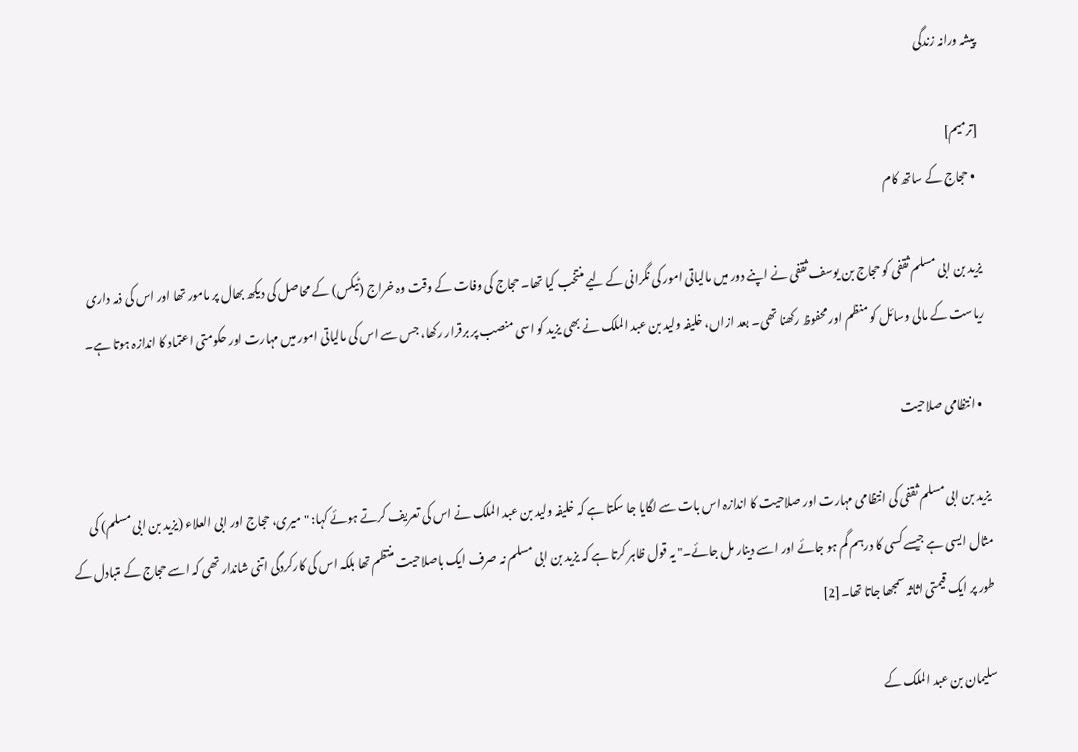پیشہ ورانہ زندگی

[ترمیم]
  • حجاج کے ساتھ کام

یزید بن ابی مسلم ثقفی کو حجاج بن یوسف ثقفی نے اپنے دور میں مالیاتی امور کی نگرانی کے لیے منتخب کیا تھا۔ حجاج کی وفات کے وقت وہ خراج (ٹیکس) کے محاصل کی دیکھ بھال پر مامور تھا اور اس کی ذمہ داری ریاست کے مالی وسائل کو منظم اور محفوظ رکھنا تھی۔ بعد ازاں، خلیفہ ولید بن عبد الملک نے بھی یزید کو اسی منصب پر برقرار رکھا، جس سے اس کی مالیاتی امور میں مہارت اور حکومتی اعتماد کا اندازہ ہوتا ہے۔

  • انتظامی صلاحیت

یزید بن ابی مسلم ثقفی کی انتظامی مہارت اور صلاحیت کا اندازہ اس بات سے لگایا جا سکتا ہے کہ خلیفہ ولید بن عبد الملک نے اس کی تعریف کرتے ہوئے کہا: "میری، حجاج اور ابی العلاء (یزید بن ابی مسلم) کی مثال ایسی ہے جیسے کسی کا درہم گم ہو جائے اور اسے دینار مل جائے۔" یہ قول ظاہر کرتا ہے کہ یزید بن ابی مسلم نہ صرف ایک باصلاحیت منتظم تھا بلکہ اس کی کارکردگی اتنی شاندار تھی کہ اسے حجاج کے متبادل کے طور پر ایک قیمتی اثاثہ سمجھا جاتا تھا۔[2]

سلیمان بن عبد الملک کے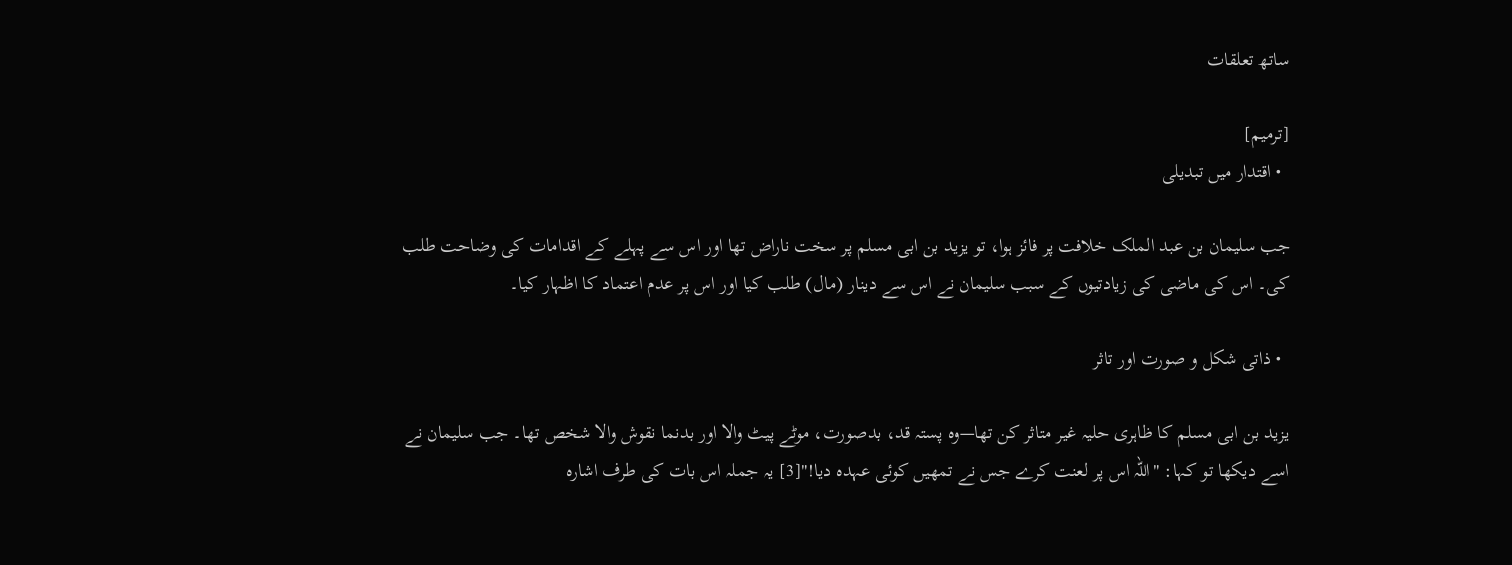ساتھ تعلقات

[ترمیم]
  • اقتدار میں تبدیلی

جب سلیمان بن عبد الملک خلافت پر فائز ہوا، تو یزید بن ابی مسلم پر سخت ناراض تھا اور اس سے پہلے کے اقدامات کی وضاحت طلب کی۔ اس کی ماضی کی زیادتیوں کے سبب سلیمان نے اس سے دینار (مال) طلب کیا اور اس پر عدم اعتماد کا اظہار کیا۔

  • ذاتی شکل و صورت اور تاثر

یزید بن ابی مسلم کا ظاہری حلیہ غیر متاثر کن تھا—وہ پستہ قد، بدصورت، موٹے پیٹ والا اور بدنما نقوش والا شخص تھا۔ جب سلیمان نے اسے دیکھا تو کہا: "اللہ اس پر لعنت کرے جس نے تمھیں کوئی عہدہ دیا!"[3] یہ جملہ اس بات کی طرف اشارہ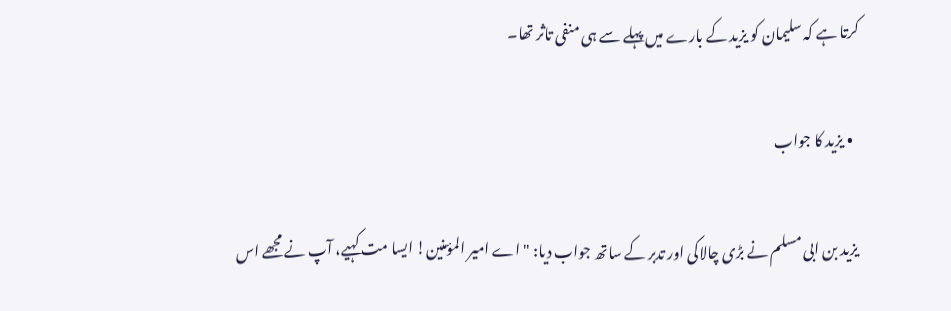کرتا ہے کہ سلیمان کو یزید کے بارے میں پہلے سے ہی منفی تاثر تھا۔

  • یزید کا جواب

یزید بن ابی مسلم نے بڑی چالاکی اور تدبر کے ساتھ جواب دیا: "اے امیر المؤمنین! ایسا مت کہیے، آپ نے مجھے اس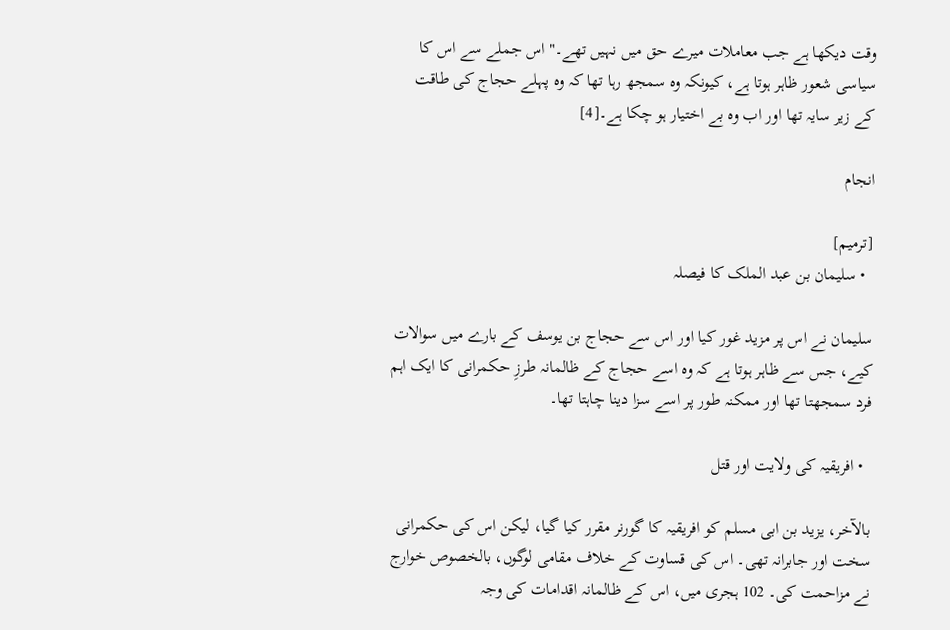وقت دیکھا ہے جب معاملات میرے حق میں نہیں تھے۔" اس جملے سے اس کا سیاسی شعور ظاہر ہوتا ہے، کیونکہ وہ سمجھ رہا تھا کہ وہ پہلے حجاج کی طاقت کے زیر سایہ تھا اور اب وہ بے اختیار ہو چکا ہے۔[4]

انجام

[ترمیم]
  • سلیمان بن عبد الملک کا فیصلہ

سلیمان نے اس پر مزید غور کیا اور اس سے حجاج بن یوسف کے بارے میں سوالات کیے، جس سے ظاہر ہوتا ہے کہ وہ اسے حجاج کے ظالمانہ طرزِ حکمرانی کا ایک اہم فرد سمجھتا تھا اور ممکنہ طور پر اسے سزا دینا چاہتا تھا۔

  • افریقیہ کی ولایت اور قتل

بالآخر، یزید بن ابی مسلم کو افریقیہ کا گورنر مقرر کیا گیا، لیکن اس کی حکمرانی سخت اور جابرانہ تھی۔ اس کی قساوت کے خلاف مقامی لوگوں، بالخصوص خوارج نے مزاحمت کی۔ 102 ہجری میں، اس کے ظالمانہ اقدامات کی وجہ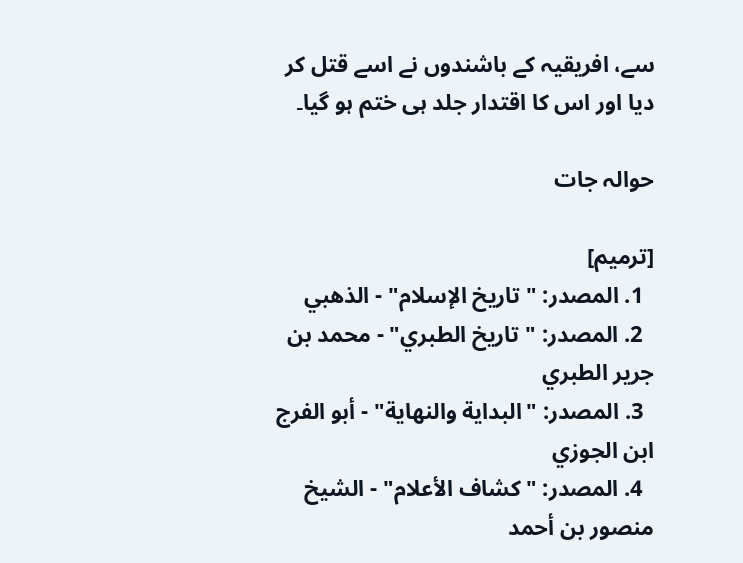سے، افریقیہ کے باشندوں نے اسے قتل کر دیا اور اس کا اقتدار جلد ہی ختم ہو گیا۔

حوالہ جات

[ترمیم]
  1. المصدر: "تاريخ الإسلام" - الذهبي
  2. المصدر: "تاريخ الطبري" - محمد بن جرير الطبري
  3. المصدر: "البداية والنهاية" - أبو الفرج ابن الجوزي
  4. المصدر: "كشاف الأعلام" - الشيخ منصور بن أحمد